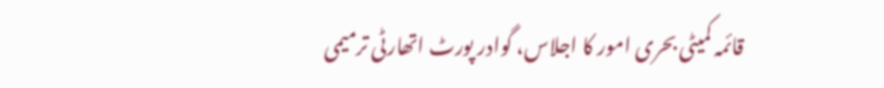قائمہ کمیٹی بحری امور کا اجلاس، گوادر پورٹ اتھارٹی ترمیمی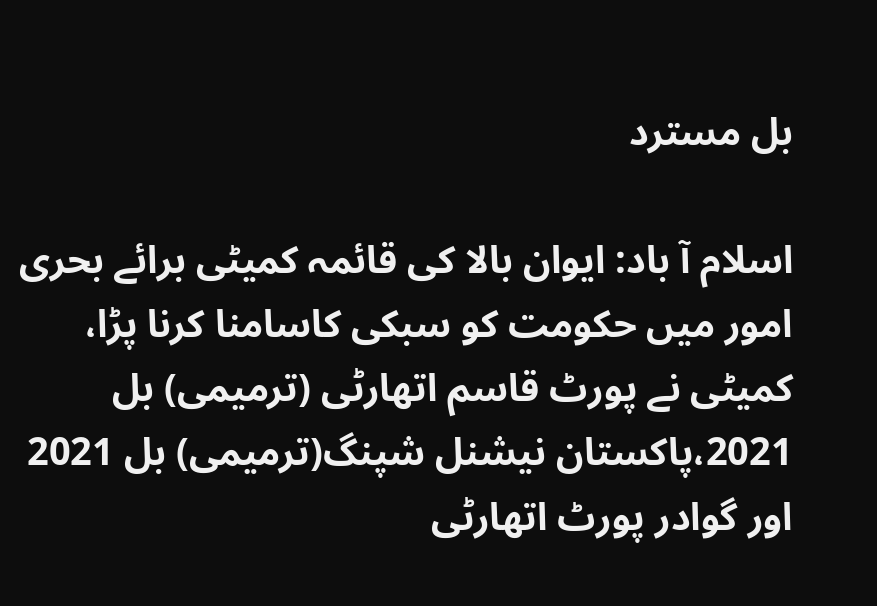بل مسترد

اسلام آ باد: ایوان بالا کی قائمہ کمیٹی برائے بحری امور میں حکومت کو سبکی کاسامنا کرنا پڑا، کمیٹی نے پورٹ قاسم اتھارٹی (ترمیمی) بل 2021،پاکستان نیشنل شپنگ(ترمیمی) بل 2021 اور گوادر پورٹ اتھارٹی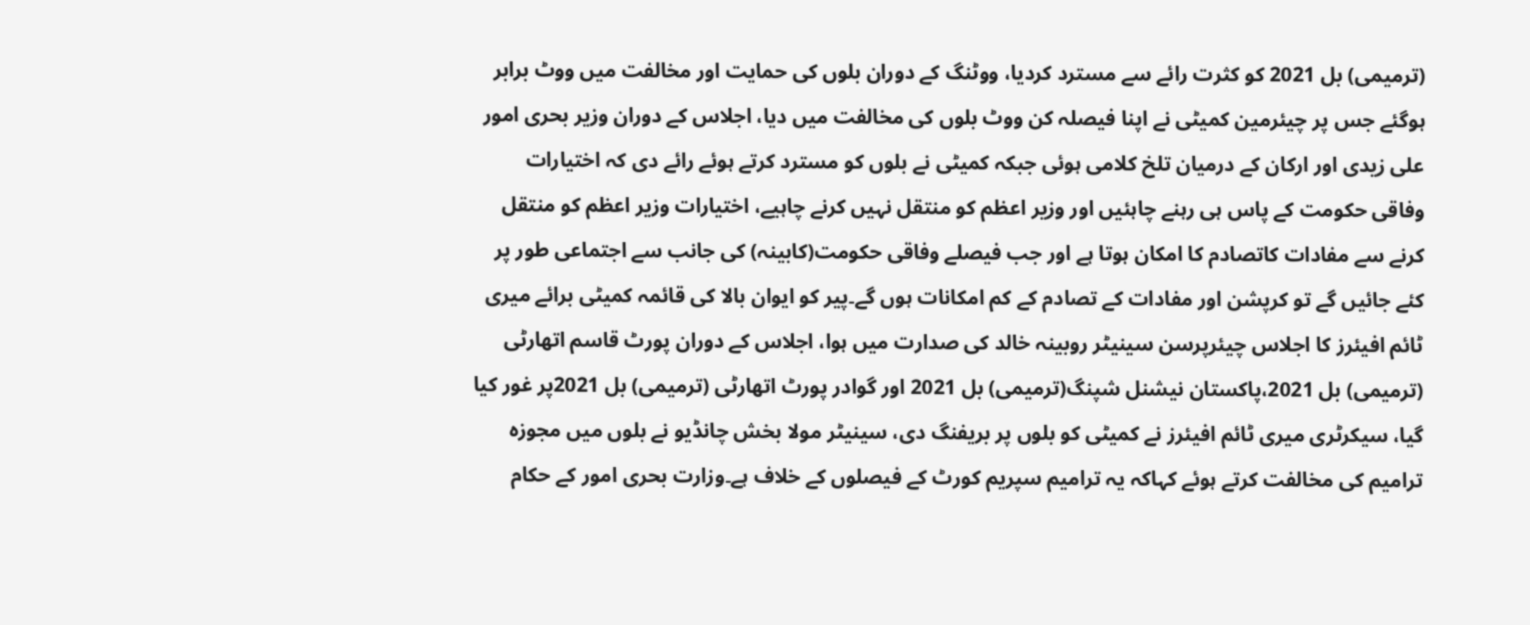(ترمیمی) بل 2021 کو کثرت رائے سے مسترد کردیا، ووٹنگ کے دوران بلوں کی حمایت اور مخالفت میں ووٹ برابر ہوگئے جس پر چیئرمین کمیٹی نے اپنا فیصلہ کن ووٹ بلوں کی مخالفت میں دیا، اجلاس کے دوران وزیر بحری امور علی زیدی اور ارکان کے درمیان تلخ کلامی ہوئی جبکہ کمیٹی نے بلوں کو مسترد کرتے ہوئے رائے دی کہ اختیارات وفاقی حکومت کے پاس ہی رہنے چاہئیں اور وزیر اعظم کو منتقل نہیں کرنے چاہیے، اختیارات وزیر اعظم کو منتقل کرنے سے مفادات کاتصادم کا امکان ہوتا ہے اور جب فیصلے وفاقی حکومت(کابینہ) کی جانب سے اجتماعی طور پر کئے جائیں گے تو کرپشن اور مفادات کے تصادم کے کم امکانات ہوں گے۔پیر کو ایوان بالا کی قائمہ کمیٹی برائے میری ٹائم افیئرز کا اجلاس چیئرپرسن سینیٹر روبینہ خالد کی صدارت میں ہوا، اجلاس کے دوران پورٹ قاسم اتھارٹی (ترمیمی) بل 2021،پاکستان نیشنل شپنگ(ترمیمی) بل 2021 اور گوادر پورٹ اتھارٹی (ترمیمی) بل 2021پر غور کیا گیا، سیکرٹری میری ٹائم افیئرز نے کمیٹی کو بلوں پر بریفنگ دی، سینیٹر مولا بخش چانڈیو نے بلوں میں مجوزہ ترامیم کی مخالفت کرتے ہوئے کہاکہ یہ ترامیم سپریم کورٹ کے فیصلوں کے خلاف ہے۔وزارت بحری امور کے حکام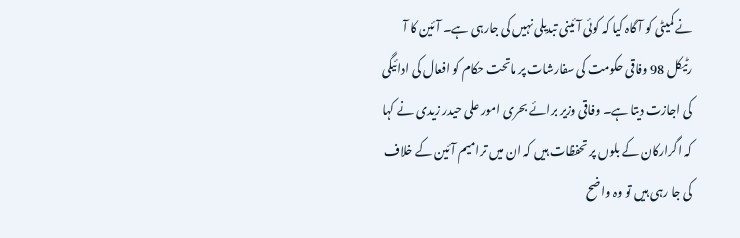نے کمیٹی کو آ گاہ کیا کہ کوئی آئینی تبدیلی نہیں کی جارہی ہے۔ آئین کا آ رٹیکل 98 وفاقی حکومت کی سفارشات پر ماتحت حکام کو افعال کی ادائیگی کی اجازت دیتا ہے۔ وفاقی وزیر برائے بحری امور علی حیدر زیدی نے کہا کہ اگرارکان کے بلوں پر تحفظات ہیں کہ ان میں ترامیم آئین کے خلاف کی جا رہی ہیں تو وہ واضح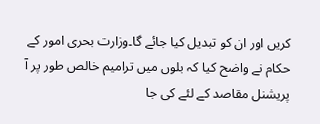کریں اور ان کو تبدیل کیا جائے گا۔وزارت بحری امور کے حکام نے واضح کیا کہ بلوں میں ترامیم خالص طور پر آ پریشنل مقاصد کے لئے کی جا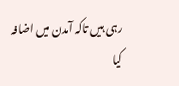رہی ہیں تاکہ آمدن میں اضافہ کیا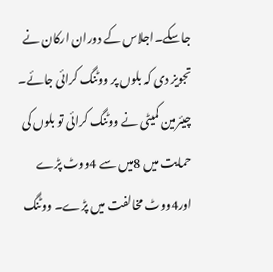جاسکے۔اجلاس کے دوران ارکان نے تجویز دی کہ بلوں پر ووٹنگ کرائی جائے۔ چیئرمین کمیٹی نے ووٹنگ کرائی تو بلوں کی حمایت میں 8میں سے 4ووٹ پڑے اور4ووٹ مخالفت میں پڑے۔ ووٹنگ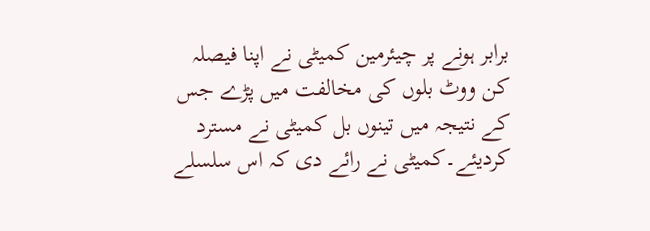برابر ہونے پر چیئرمین کمیٹی نے اپنا فیصلہ کن ووٹ بلوں کی مخالفت میں پڑے جس کے نتیجہ میں تینوں بل کمیٹی نے مسترد کردیئے۔کمیٹی نے رائے دی کہ اس سلسلے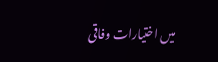میں اختیارات وفاقی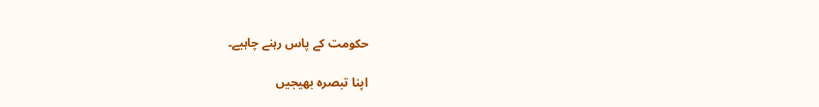حکومت کے پاس رہنے چاہیے۔

اپنا تبصرہ بھیجیں